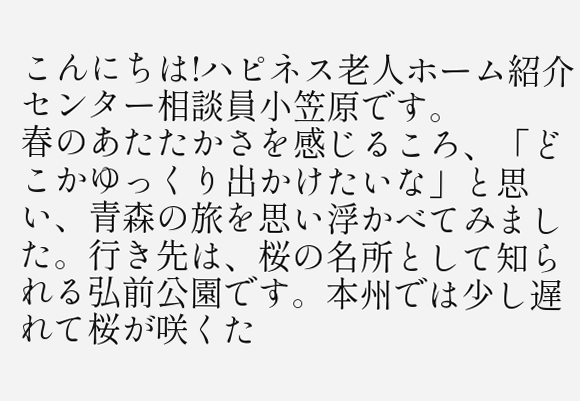こんにちは!ハピネス老人ホーム紹介センター相談員小笠原です。
春のあたたかさを感じるころ、「どこかゆっくり出かけたいな」と思い、青森の旅を思い浮かべてみました。行き先は、桜の名所として知られる弘前公園です。本州では少し遅れて桜が咲くた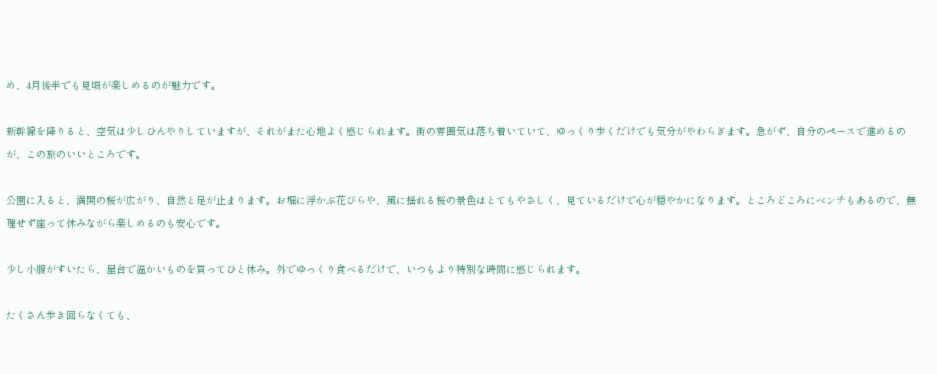め、4月後半でも見頃が楽しめるのが魅力です。

新幹線を降りると、空気は少しひんやりしていますが、それがまた心地よく感じられます。街の雰囲気は落ち着いていて、ゆっくり歩くだけでも気分がやわらぎます。急がず、自分のペースで進めるのが、この旅のいいところです。

公園に入ると、満開の桜が広がり、自然と足が止まります。お堀に浮かぶ花びらや、風に揺れる桜の景色はとてもやさしく、見ているだけで心が穏やかになります。ところどころにベンチもあるので、無理せず座って休みながら楽しめるのも安心です。

少し小腹がすいたら、屋台で温かいものを買ってひと休み。外でゆっくり食べるだけで、いつもより特別な時間に感じられます。

たくさん歩き回らなくても、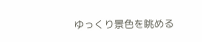ゆっくり景色を眺める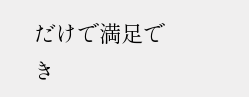だけで満足でき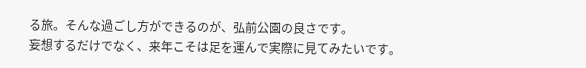る旅。そんな過ごし方ができるのが、弘前公園の良さです。
妄想するだけでなく、来年こそは足を運んで実際に見てみたいです。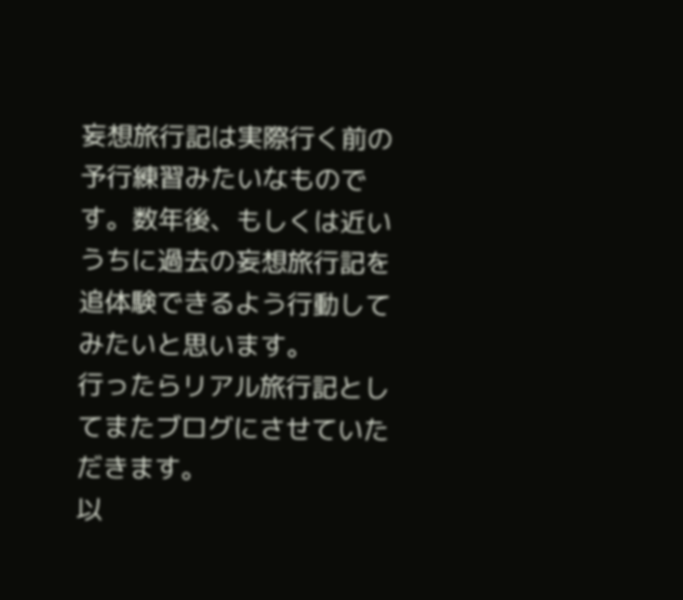妄想旅行記は実際行く前の予行練習みたいなものです。数年後、もしくは近いうちに過去の妄想旅行記を追体験できるよう行動してみたいと思います。
行ったらリアル旅行記としてまたブログにさせていただきます。
以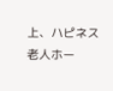上、ハピネス老人ホー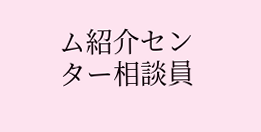ム紹介センター相談員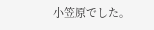小笠原でした。